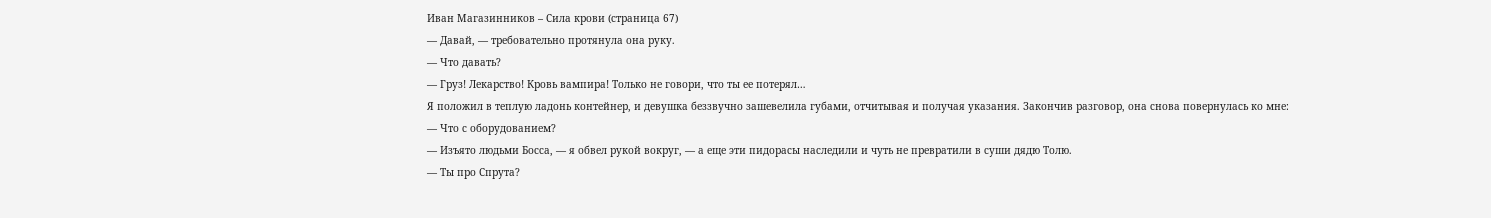Иван Магазинников – Сила крови (страница 67)
— Давай, — требовательно протянула она руку.
— Что давать?
— Груз! Лекарство! Кровь вампира! Только не говори, что ты ее потерял…
Я положил в теплую ладонь контейнер, и девушка беззвучно зашевелила губами, отчитывая и получая указания. Закончив разговор, она снова повернулась ко мне:
— Что с оборудованием?
— Изъято людьми Босса, — я обвел рукой вокруг, — а еще эти пидорасы наследили и чуть не превратили в суши дядю Толю.
— Ты про Спрута?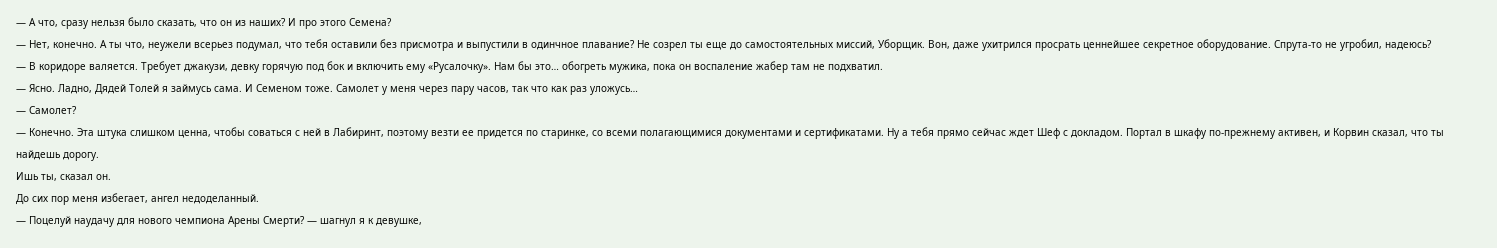— А что, сразу нельзя было сказать, что он из наших? И про этого Семена?
— Нет, конечно. А ты что, неужели всерьез подумал, что тебя оставили без присмотра и выпустили в одинчное плавание? Не созрел ты еще до самостоятельных миссий, Уборщик. Вон, даже ухитрился просрать ценнейшее секретное оборудование. Спрута-то не угробил, надеюсь?
— В коридоре валяется. Требует джакузи, девку горячую под бок и включить ему «Русалочку». Нам бы это… обогреть мужика, пока он воспаление жабер там не подхватил.
— Ясно. Ладно, Дядей Толей я займусь сама. И Семеном тоже. Самолет у меня через пару часов, так что как раз уложусь…
— Самолет?
— Конечно. Эта штука слишком ценна, чтобы соваться с ней в Лабиринт, поэтому везти ее придется по старинке, со всеми полагающимися документами и сертификатами. Ну а тебя прямо сейчас ждет Шеф с докладом. Портал в шкафу по-прежнему активен, и Корвин сказал, что ты найдешь дорогу.
Ишь ты, сказал он.
До сих пор меня избегает, ангел недоделанный.
— Поцелуй наудачу для нового чемпиона Арены Смерти? — шагнул я к девушке,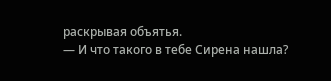раскрывая объятья.
— И что такого в тебе Сирена нашла?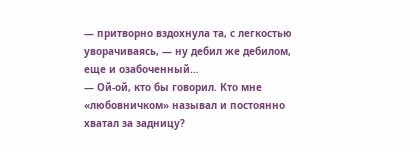— притворно вздохнула та, с легкостью уворачиваясь, — ну дебил же дебилом, еще и озабоченный…
— Ой-ой, кто бы говорил. Кто мне «любовничком» называл и постоянно хватал за задницу?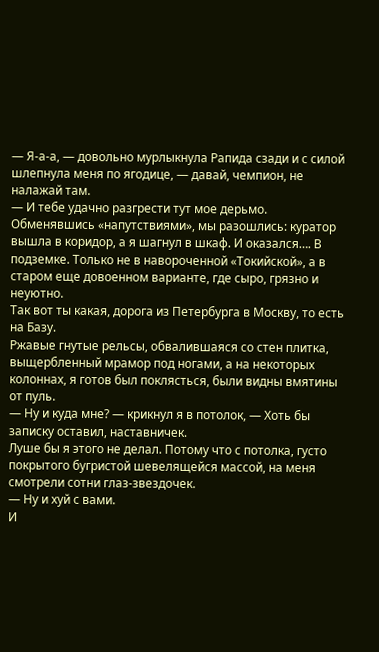— Я-а-а, — довольно мурлыкнула Рапида сзади и с силой шлепнула меня по ягодице, — давай, чемпион, не налажай там.
— И тебе удачно разгрести тут мое дерьмо.
Обменявшись «напутствиями», мы разошлись: куратор вышла в коридор, а я шагнул в шкаф. И оказался…. В подземке. Только не в навороченной «Токийской», а в старом еще довоенном варианте, где сыро, грязно и неуютно.
Так вот ты какая, дорога из Петербурга в Москву, то есть на Базу.
Ржавые гнутые рельсы, обвалившаяся со стен плитка, выщербленный мрамор под ногами, а на некоторых колоннах, я готов был поклясться, были видны вмятины от пуль.
— Ну и куда мне? — крикнул я в потолок, — Хоть бы записку оставил, наставничек.
Луше бы я этого не делал. Потому что с потолка, густо покрытого бугристой шевелящейся массой, на меня смотрели сотни глаз-звездочек.
— Ну и хуй с вами.
И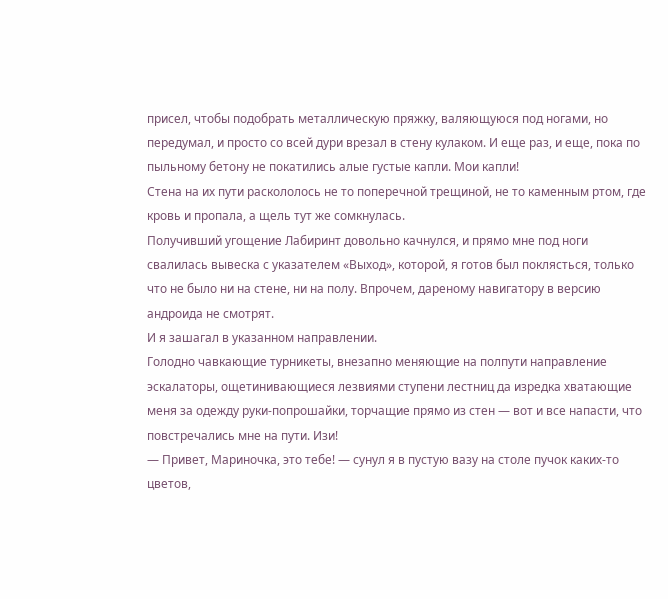присел, чтобы подобрать металлическую пряжку, валяющуюся под ногами, но передумал, и просто со всей дури врезал в стену кулаком. И еще раз, и еще, пока по пыльному бетону не покатились алые густые капли. Мои капли!
Стена на их пути раскололось не то поперечной трещиной, не то каменным ртом, где кровь и пропала, а щель тут же сомкнулась.
Получивший угощение Лабиринт довольно качнулся, и прямо мне под ноги свалилась вывеска с указателем «Выход», которой, я готов был поклясться, только что не было ни на стене, ни на полу. Впрочем, дареному навигатору в версию андроида не смотрят.
И я зашагал в указанном направлении.
Голодно чавкающие турникеты, внезапно меняющие на полпути направление эскалаторы, ощетинивающиеся лезвиями ступени лестниц да изредка хватающие меня за одежду руки-попрошайки, торчащие прямо из стен — вот и все напасти, что повстречались мне на пути. Изи!
— Привет, Мариночка, это тебе! — сунул я в пустую вазу на столе пучок каких-то цветов,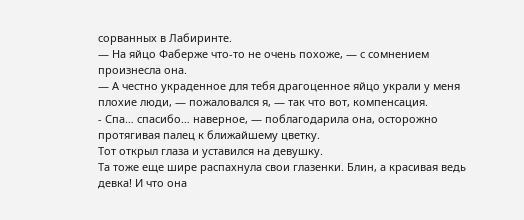сорванных в Лабиринте.
— На яйцо Фаберже что-то не очень похоже, — с сомнением произнесла она.
— А честно украденное для тебя драгоценное яйцо украли у меня плохие люди, — пожаловался я, — так что вот, компенсация.
- Спа… спасибо… наверное, — поблагодарила она, осторожно протягивая палец к ближайшему цветку.
Тот открыл глаза и уставился на девушку.
Та тоже еще шире распахнула свои глазенки. Блин, а красивая ведь девка! И что она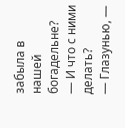забыла в нашей богадельне?
— И что с ними делать?
— Глазунью, —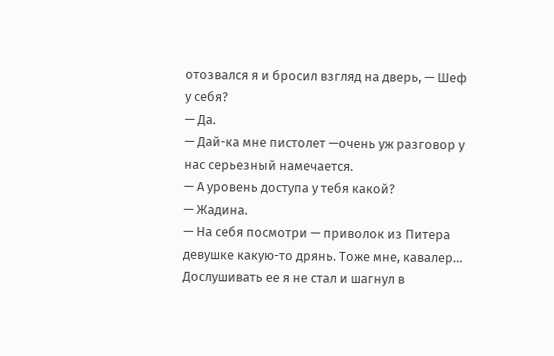отозвался я и бросил взгляд на дверь, — Шеф у себя?
— Да.
— Дай-ка мне пистолет —очень уж разговор у нас серьезный намечается.
— А уровень доступа у тебя какой?
— Жадина.
— На себя посмотри — приволок из Питера девушке какую-то дрянь. Тоже мне, кавалер…
Дослушивать ее я не стал и шагнул в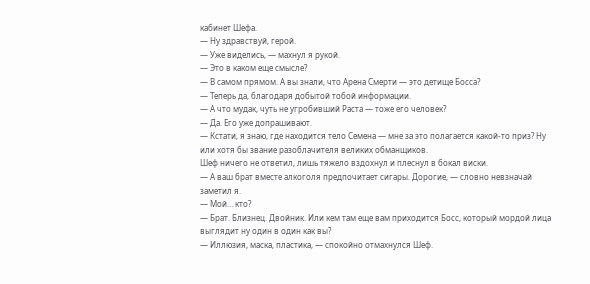кабинет Шефа.
— Ну здравствуй, герой.
— Уже виделись, — махнул я рукой.
— Это в каком еще смысле?
— В самом прямом. А вы знали, что Арена Смерти — это детище Босса?
— Теперь да, благодаря добытой тобой информации.
— А что мудак, чуть не угробивший Раста — тоже его человек?
— Да. Его уже допрашивают.
— Кстати, я знаю, где находится тело Семена — мне за это полагается какой-то приз? Ну или хотя бы звание разоблачителя великих обманщиков.
Шеф ничего не ответил, лишь тяжело вздохнул и плеснул в бокал виски.
— А ваш брат вместе алкоголя предпочитает сигары. Дорогие, — словно невзначай заметил я.
— Мой… кто?
— Брат. Близнец. Двойник. Или кем там еще вам приходится Босс, который мордой лица выглядит ну один в один как вы?
— Иллюзия, маска, пластика, — спокойно отмахнулся Шеф.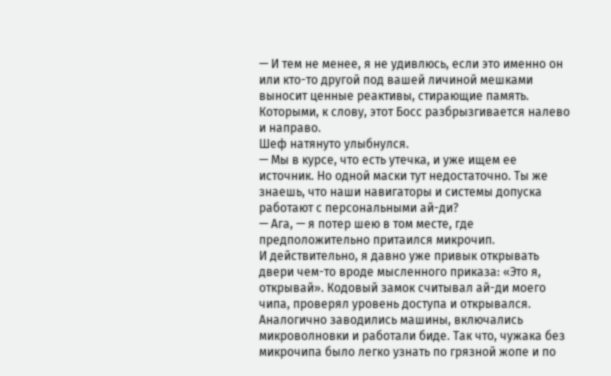— И тем не менее, я не удивлюсь, если это именно он или кто-то другой под вашей личиной мешками выносит ценные реактивы, стирающие память. Которыми, к слову, этот Босс разбрызгивается налево и направо.
Шеф натянуто улыбнулся.
— Мы в курсе, что есть утечка, и уже ищем ее источник. Но одной маски тут недостаточно. Ты же знаешь, что наши навигаторы и системы допуска работают с персональными ай-ди?
— Ага, — я потер шею в том месте, где предположительно притаился микрочип.
И действительно, я давно уже привык открывать двери чем-то вроде мысленного приказа: «Это я, открывай». Кодовый замок считывал ай-ди моего чипа, проверял уровень доступа и открывался. Аналогично заводились машины, включались микроволновки и работали биде. Так что, чужака без микрочипа было легко узнать по грязной жопе и по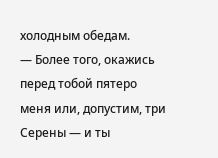холодным обедам.
— Более того, окажись перед тобой пятеро меня или, допустим, три Серены — и ты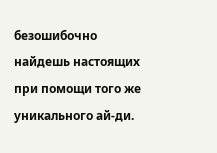безошибочно найдешь настоящих при помощи того же уникального ай-ди.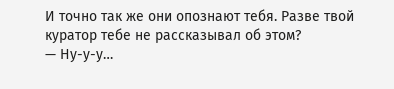И точно так же они опознают тебя. Разве твой куратор тебе не рассказывал об этом?
— Ну-у-у…